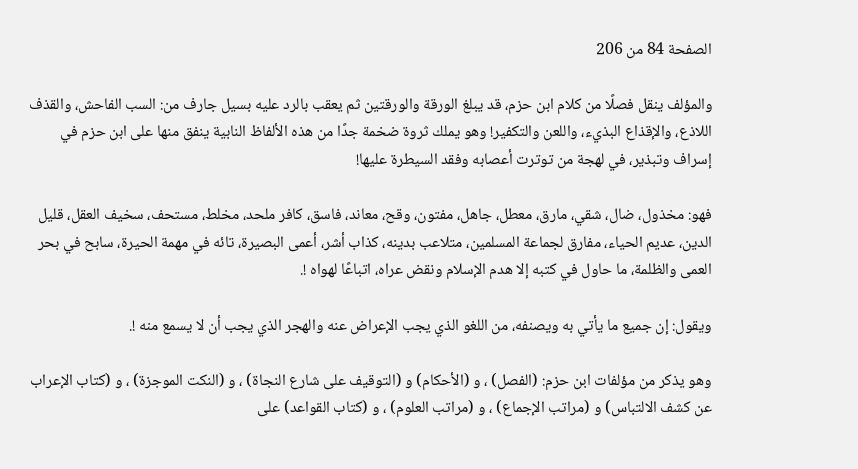الصفحة 84 من 206

والمؤلف ينقل فصلًا من كلام ابن حزم، قد يبلغ الورقة والورقتين ثم يعقب بالرد عليه بسيل جارف من: السب الفاحش، والقذف اللاذع، والإقذاع البذيء، واللعن والتكفير! وهو يملك ثروة ضخمة جدًا من هذه الألفاظ النابية ينفق منها على ابن حزم في إسراف وتبذير، في لهجة من توترت أعصابه وفقد السيطرة عليها!

فهو: مخذول، ضال، شقي، مارق، معطل، جاهل، مفتون، وقح، معاند، فاسق، كافر ملحد، مخلط، مستحف، سخيف العقل، قليل الدين، عديم الحياء، مفارق لجماعة المسلمين، متلاعب بدينه، كذاب أشر، أعمى البصيرة، تائه في مهمة الحيرة، سابح في بحر العمى والظلمة، ما حاول في كتبه إلا هدم الإسلام ونقض عراه، اتباعًا لهواه !.

ويقول: إن جميع ما يأتي به ويصنفه، من اللغو الذي يجب الإعراض عنه والهجر الذي يجب أن لا يسمع منه !.

وهو يذكر من مؤلفات ابن حزم: (الفصل) ، و (الأحكام) و (التوقيف على شارع النجاة) ، و (النكت الموجزة) ، و (كتاب الإعراب عن كشف الالتباس) و (مراتب الإجماع) ، و (مراتب العلوم) ، و (كتاب القواعد) على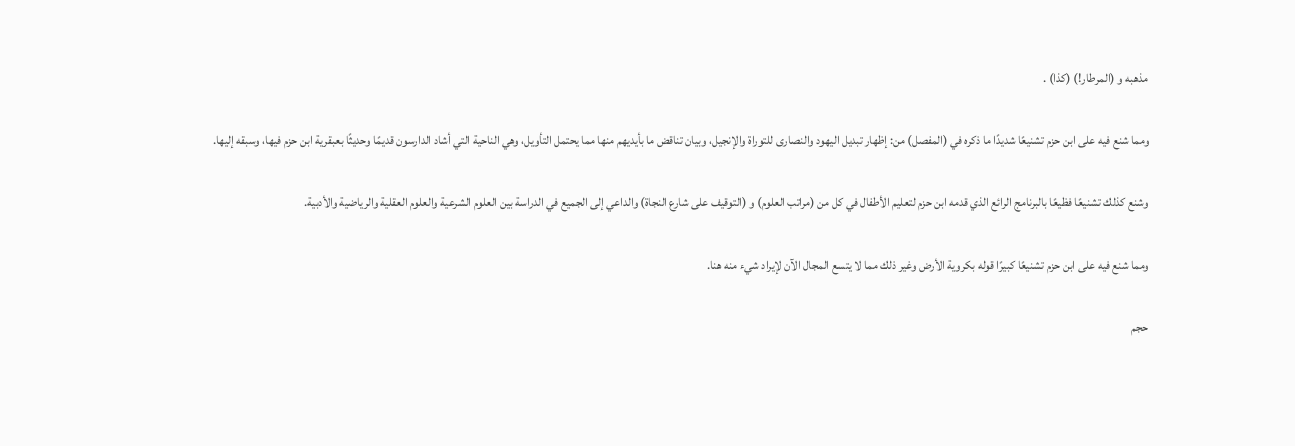مذهبه و (المرطار!) (كذا) .

ومما شنع فيه على ابن حزم تشنيعًا شديدًا ما ذكره في (المفصل) من: إظهار تبديل اليهود والنصارى للتوراة والإنجيل، وبيان تناقض ما بأيديهم منها مما يحتمل التأويل، وهي الناحية التي أشاد الدارسون قديمًا وحديثًا بعبقرية ابن حزم فيها، وسبقه إليها.

وشنع كذلك تشنيعًا فظيعًا بالبرنامج الرائع الذي قدمه ابن حزم لتعليم الأطفال في كل من (مراتب العلوم) و (التوقيف على شارع النجاة) والداعي إلى الجميع في الدراسة بين العلوم الشرعية والعلوم العقلية والرياضية والأدبية.

ومما شنع فيه على ابن حزم تشنيعًا كبيرًا قوله بكروية الأرض وغير ذلك مما لا يتسع المجال الآن لإيراد شيء منه هنا.

حجم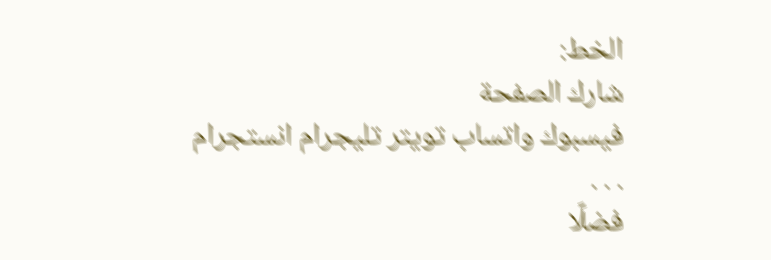الخط:
شارك الصفحة
فيسبوك واتساب تويتر تليجرام انستجرام
. . .
فضلًا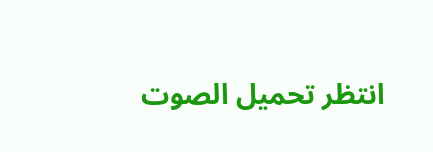انتظر تحميل الصوت